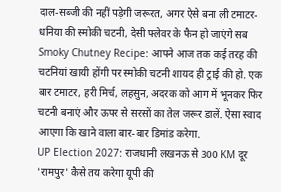दाल-सब्जी की नहीं पड़ेगी जरूरत, अगर ऐसे बना ली टमाटर-धनिया की स्मोकी चटनी, देसी फ्लेवर के फैन हो जाएंगे सब
Smoky Chutney Recipe: आपने आज तक कई तरह की चटनियां खायी होंगी पर स्मोकी चटनी शायद ही ट्राई की हो. एक बार टमाटर, हरी मिर्च, लहसुन, अदरक को आग में भूनकर फिर चटनी बनाएं और ऊपर से सरसों का तेल जरूर डालें. ऐसा स्वाद आएगा कि खाने वाला बार-बार डिमांड करेगा.
UP Election 2027: राजधानी लखनऊ से 300 KM दूर 'रामपुर' कैसे तय करेगा यूपी की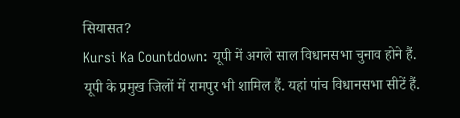सियासत?
Kursi Ka Countdown: यूपी में अगले साल विधानसभा चुनाव होने हैं. यूपी के प्रमुख जिलों में रामपुर भी शामिल हैं. यहां पांच विधानसभा सीटें हैं.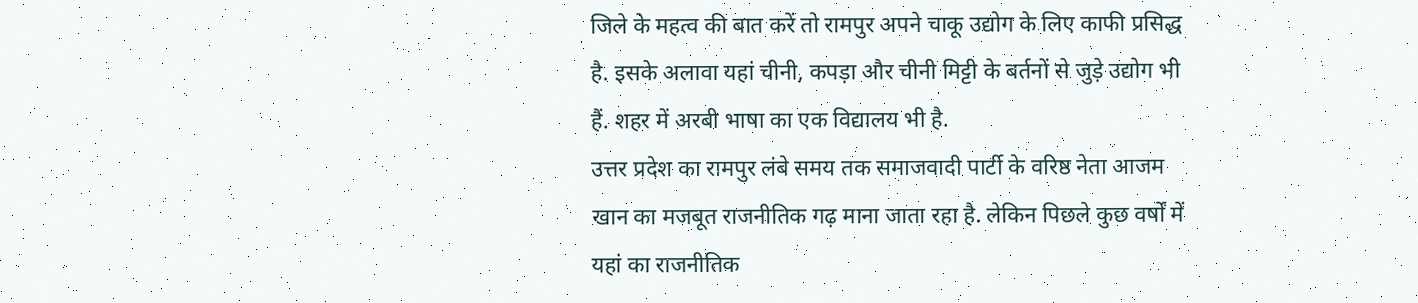जिले के महत्व की बात करें तो रामपुर अपने चाकू उद्योग के लिए काफी प्रसिद्ध है. इसके अलावा यहां चीनी, कपड़ा और चीनी मिट्टी के बर्तनों से जुड़े उद्योग भी हैं. शहर में अरबी भाषा का एक विद्यालय भी है.
उत्तर प्रदेश का रामपुर लंबे समय तक समाजवादी पार्टी के वरिष्ठ नेता आजम खान का मजबूत राजनीतिक गढ़ माना जाता रहा है. लेकिन पिछले कुछ वर्षों में यहां का राजनीतिक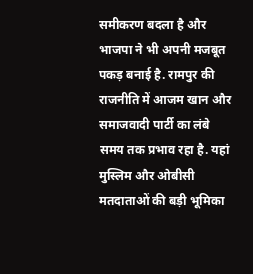समीकरण बदला है और भाजपा ने भी अपनी मजबूत पकड़ बनाई है. रामपुर की राजनीति में आजम खान और समाजवादी पार्टी का लंबे समय तक प्रभाव रहा है. यहां मुस्लिम और ओबीसी मतदाताओं की बड़ी भूमिका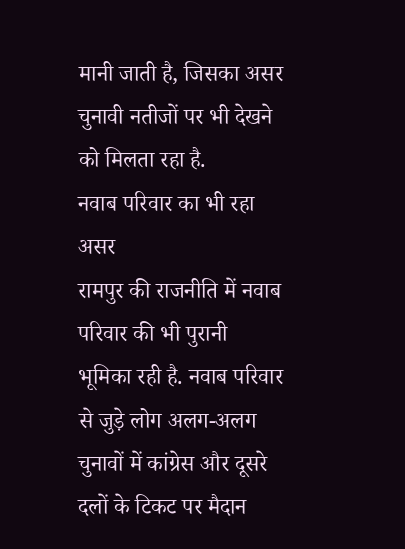मानी जाती है, जिसका असर चुनावी नतीजों पर भी देखने को मिलता रहा है.
नवाब परिवार का भी रहा असर
रामपुर की राजनीति में नवाब परिवार की भी पुरानी भूमिका रही है. नवाब परिवार से जुड़े लोग अलग-अलग चुनावों में कांग्रेस और दूसरे दलों के टिकट पर मैदान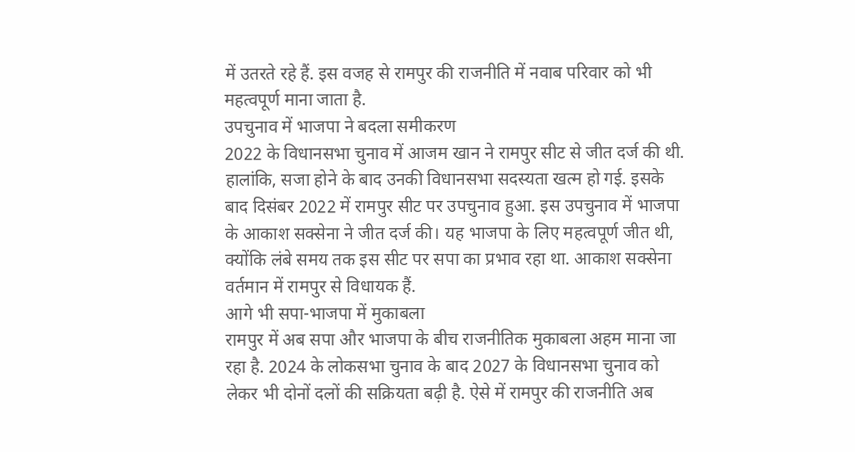में उतरते रहे हैं. इस वजह से रामपुर की राजनीति में नवाब परिवार को भी महत्वपूर्ण माना जाता है.
उपचुनाव में भाजपा ने बदला समीकरण
2022 के विधानसभा चुनाव में आजम खान ने रामपुर सीट से जीत दर्ज की थी. हालांकि, सजा होने के बाद उनकी विधानसभा सदस्यता खत्म हो गई. इसके बाद दिसंबर 2022 में रामपुर सीट पर उपचुनाव हुआ. इस उपचुनाव में भाजपा के आकाश सक्सेना ने जीत दर्ज की। यह भाजपा के लिए महत्वपूर्ण जीत थी, क्योंकि लंबे समय तक इस सीट पर सपा का प्रभाव रहा था. आकाश सक्सेना वर्तमान में रामपुर से विधायक हैं.
आगे भी सपा-भाजपा में मुकाबला
रामपुर में अब सपा और भाजपा के बीच राजनीतिक मुकाबला अहम माना जा रहा है. 2024 के लोकसभा चुनाव के बाद 2027 के विधानसभा चुनाव को लेकर भी दोनों दलों की सक्रियता बढ़ी है. ऐसे में रामपुर की राजनीति अब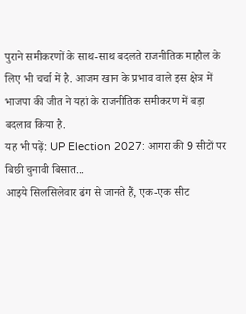पुराने समीकरणों के साथ-साथ बदलते राजनीतिक माहौल के लिए भी चर्चा में है. आजम खान के प्रभाव वाले इस क्षेत्र में भाजपा की जीत ने यहां के राजनीतिक समीकरण में बड़ा बदलाव किया है.
यह भी पढ़ें: UP Election 2027: आगरा की 9 सीटों पर बिछी चुनावी बिसात...
आइये सिलसिलेवार ढंग से जानते हैं, एक-एक सीट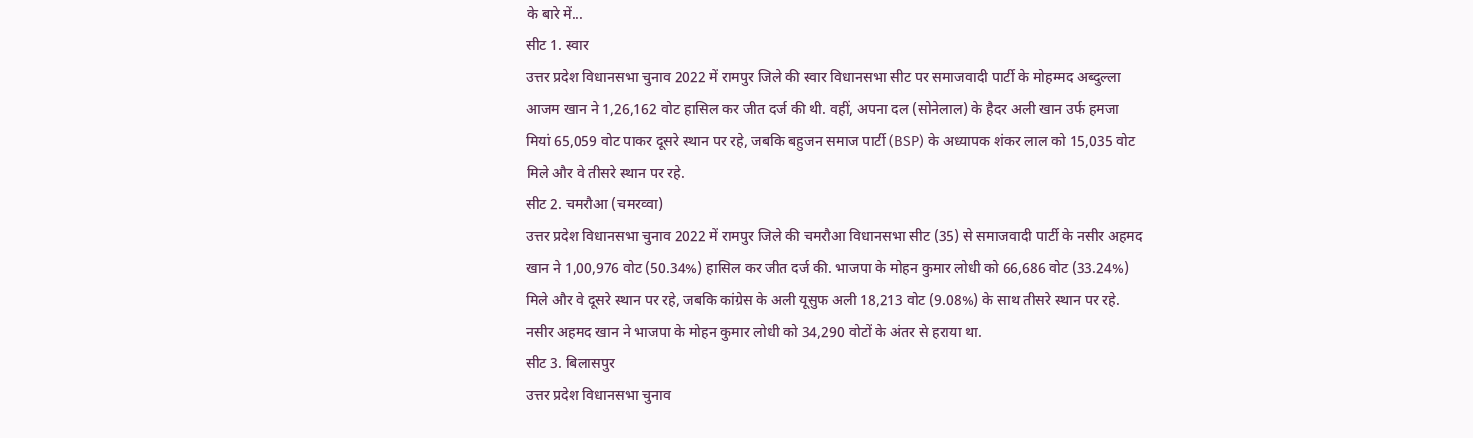के बारे में...
सीट 1. स्वार
उत्तर प्रदेश विधानसभा चुनाव 2022 में रामपुर जिले की स्वार विधानसभा सीट पर समाजवादी पार्टी के मोहम्मद अब्दुल्ला आजम खान ने 1,26,162 वोट हासिल कर जीत दर्ज की थी. वहीं, अपना दल (सोनेलाल) के हैदर अली खान उर्फ हमजा मियां 65,059 वोट पाकर दूसरे स्थान पर रहे, जबकि बहुजन समाज पार्टी (BSP) के अध्यापक शंकर लाल को 15,035 वोट मिले और वे तीसरे स्थान पर रहे.
सीट 2. चमरौआ (चमरव्वा)
उत्तर प्रदेश विधानसभा चुनाव 2022 में रामपुर जिले की चमरौआ विधानसभा सीट (35) से समाजवादी पार्टी के नसीर अहमद खान ने 1,00,976 वोट (50.34%) हासिल कर जीत दर्ज की. भाजपा के मोहन कुमार लोधी को 66,686 वोट (33.24%) मिले और वे दूसरे स्थान पर रहे, जबकि कांग्रेस के अली यूसुफ अली 18,213 वोट (9.08%) के साथ तीसरे स्थान पर रहे. नसीर अहमद खान ने भाजपा के मोहन कुमार लोधी को 34,290 वोटों के अंतर से हराया था.
सीट 3. बिलासपुर
उत्तर प्रदेश विधानसभा चुनाव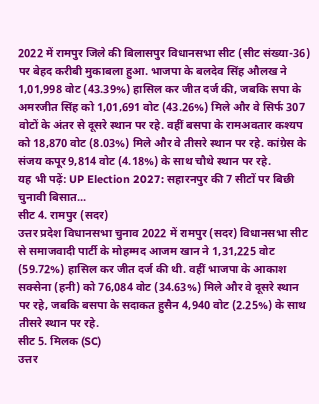2022 में रामपुर जिले की बिलासपुर विधानसभा सीट (सीट संख्या-36) पर बेहद करीबी मुकाबला हुआ. भाजपा के बलदेव सिंह औलख ने 1,01,998 वोट (43.39%) हासिल कर जीत दर्ज की, जबकि सपा के अमरजीत सिंह को 1,01,691 वोट (43.26%) मिले और वे सिर्फ 307 वोटों के अंतर से दूसरे स्थान पर रहे. वहीं बसपा के रामअवतार कश्यप को 18,870 वोट (8.03%) मिले और वे तीसरे स्थान पर रहे. कांग्रेस के संजय कपूर 9,814 वोट (4.18%) के साथ चौथे स्थान पर रहे.
यह भी पढ़ें: UP Election 2027: सहारनपुर की 7 सीटों पर बिछी चुनावी बिसात...
सीट 4. रामपुर (सदर)
उत्तर प्रदेश विधानसभा चुनाव 2022 में रामपुर (सदर) विधानसभा सीट से समाजवादी पार्टी के मोहम्मद आजम खान ने 1,31,225 वोट (59.72%) हासिल कर जीत दर्ज की थी. वहीं भाजपा के आकाश सक्सेना (हनी) को 76,084 वोट (34.63%) मिले और वे दूसरे स्थान पर रहे, जबकि बसपा के सदाकत हुसैन 4,940 वोट (2.25%) के साथ तीसरे स्थान पर रहे.
सीट 5. मिलक (SC)
उत्तर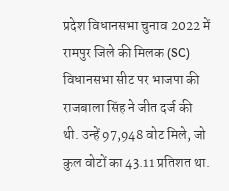प्रदेश विधानसभा चुनाव 2022 में रामपुर जिले की मिलक (SC) विधानसभा सीट पर भाजपा की राजबाला सिंह ने जीत दर्ज की थी. उन्हें 97,948 वोट मिले, जो कुल वोटों का 43.11 प्रतिशत था.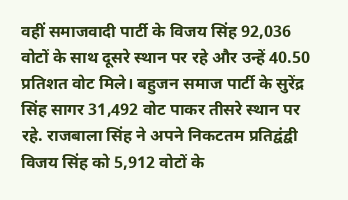वहीं समाजवादी पार्टी के विजय सिंह 92,036 वोटों के साथ दूसरे स्थान पर रहे और उन्हें 40.50 प्रतिशत वोट मिले। बहुजन समाज पार्टी के सुरेंद्र सिंह सागर 31,492 वोट पाकर तीसरे स्थान पर रहे. राजबाला सिंह ने अपने निकटतम प्रतिद्वंद्वी विजय सिंह को 5,912 वोटों के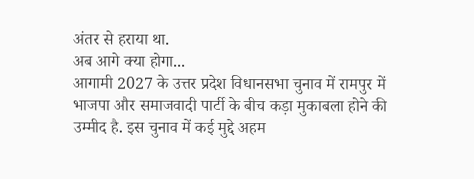अंतर से हराया था.
अब आगे क्या होगा...
आगामी 2027 के उत्तर प्रदेश विधानसभा चुनाव में रामपुर में भाजपा और समाजवादी पार्टी के बीच कड़ा मुकाबला होने की उम्मीद है. इस चुनाव में कई मुद्दे अहम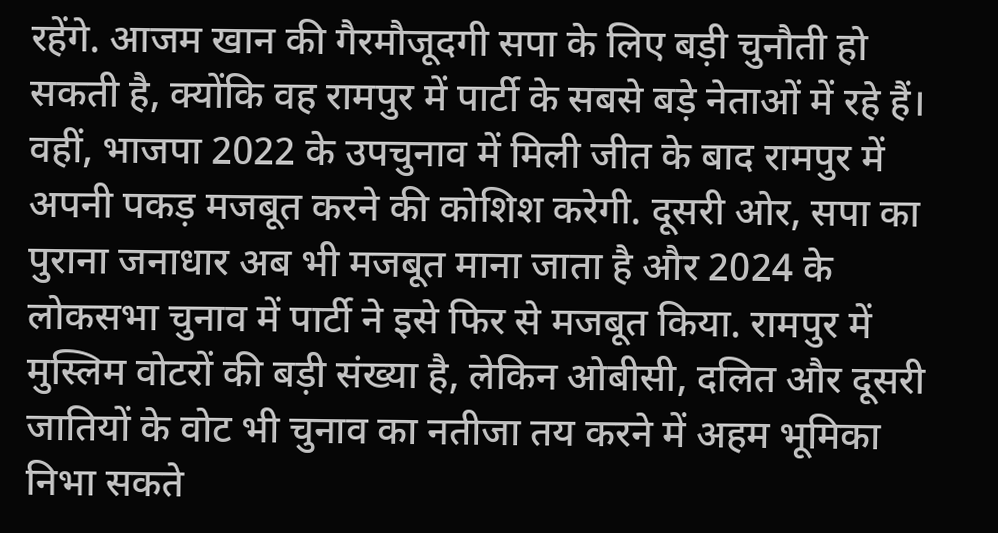रहेंगे. आजम खान की गैरमौजूदगी सपा के लिए बड़ी चुनौती हो सकती है, क्योंकि वह रामपुर में पार्टी के सबसे बड़े नेताओं में रहे हैं। वहीं, भाजपा 2022 के उपचुनाव में मिली जीत के बाद रामपुर में अपनी पकड़ मजबूत करने की कोशिश करेगी. दूसरी ओर, सपा का पुराना जनाधार अब भी मजबूत माना जाता है और 2024 के लोकसभा चुनाव में पार्टी ने इसे फिर से मजबूत किया. रामपुर में मुस्लिम वोटरों की बड़ी संख्या है, लेकिन ओबीसी, दलित और दूसरी जातियों के वोट भी चुनाव का नतीजा तय करने में अहम भूमिका निभा सकते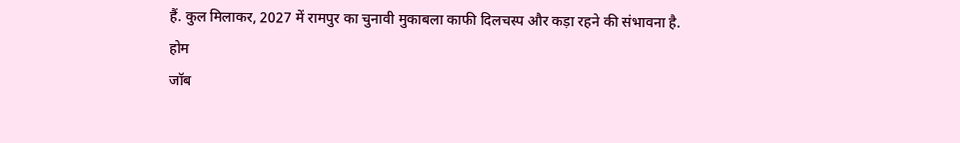हैं. कुल मिलाकर, 2027 में रामपुर का चुनावी मुकाबला काफी दिलचस्प और कड़ा रहने की संभावना है.
होम
जॉब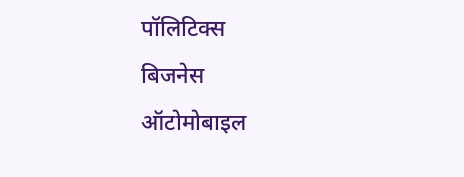पॉलिटिक्स
बिजनेस
ऑटोमोबाइल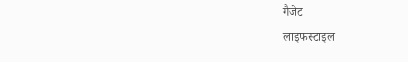गैजेट
लाइफस्टाइल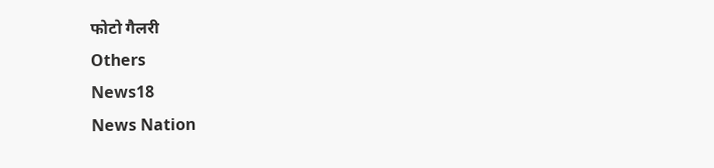फोटो गैलरी
Others
News18
News Nation